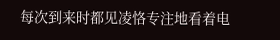每次到来时都见凌恪专注地看着电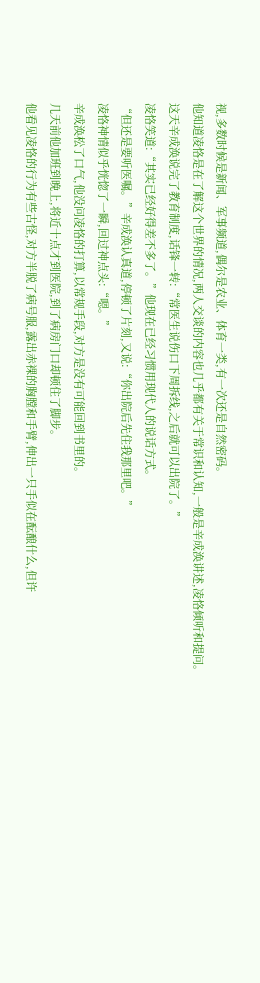视,多数时候是新闻、军事频道,偶尔是农业、体育一类,有一次还是自然密码。
他知道凌恪是在了解这个世界的情况,两人交谈的内容也几乎都有关于常识和认知,一般是辛成涣讲述,凌恪倾听和提问。
这天辛成涣说完了教育制度,话锋一转:“常医生说伤口下周拆线,之后就可以出院了。”
凌恪笑道:“其实已经好得差不多了。”他现在已经习惯用现代人的说话方式。
“但还是要听医嘱。”辛成涣认真道,停顿了片刻,又说:“你出院后先住我那里吧。”
凌恪神情似乎恍惚了一瞬,回过神点头:“嗯。”
辛成涣松了口气,他没问凌恪的打算,以常规手段,对方是没有可能回到书里的。
几天前他加班到晚上,将近十点才到医院,到了病房门口却顿住了脚步。
他看见凌恪的行为有些古怪,对方半脱了病号服,露出赤裸的胸膛和手臂,伸出一只手似在酝酿什么,但许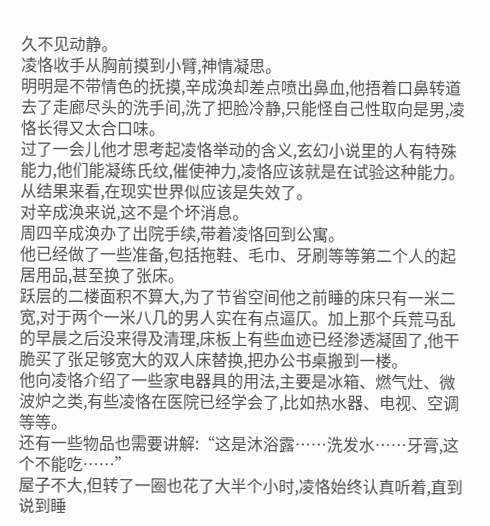久不见动静。
凌恪收手从胸前摸到小臂,神情凝思。
明明是不带情色的抚摸,辛成涣却差点喷出鼻血,他捂着口鼻转道去了走廊尽头的洗手间,洗了把脸冷静,只能怪自己性取向是男,凌恪长得又太合口味。
过了一会儿他才思考起凌恪举动的含义,玄幻小说里的人有特殊能力,他们能凝练氏纹,催使神力,凌恪应该就是在试验这种能力。
从结果来看,在现实世界似应该是失效了。
对辛成涣来说,这不是个坏消息。
周四辛成涣办了出院手续,带着凌恪回到公寓。
他已经做了一些准备,包括拖鞋、毛巾、牙刷等等第二个人的起居用品,甚至换了张床。
跃层的二楼面积不算大,为了节省空间他之前睡的床只有一米二宽,对于两个一米八几的男人实在有点逼仄。加上那个兵荒马乱的早晨之后没来得及清理,床板上有些血迹已经渗透凝固了,他干脆买了张足够宽大的双人床替换,把办公书桌搬到一楼。
他向凌恪介绍了一些家电器具的用法,主要是冰箱、燃气灶、微波炉之类,有些凌恪在医院已经学会了,比如热水器、电视、空调等等。
还有一些物品也需要讲解:“这是沐浴露……洗发水……牙膏,这个不能吃……”
屋子不大,但转了一圈也花了大半个小时,凌恪始终认真听着,直到说到睡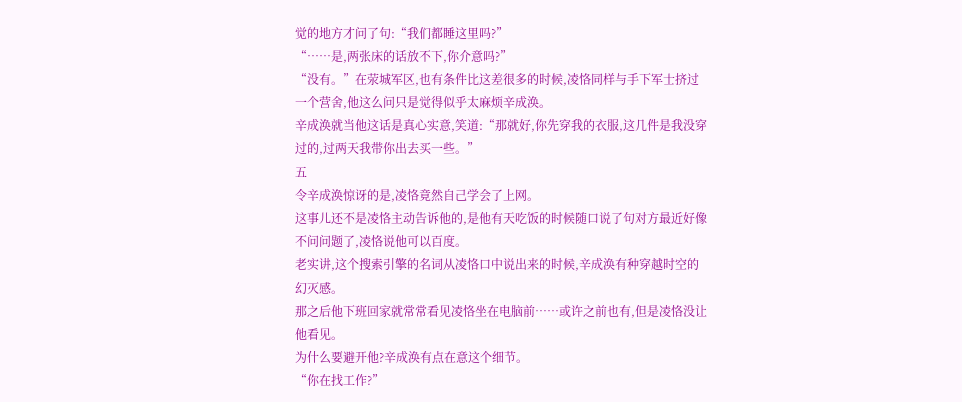觉的地方才问了句:“我们都睡这里吗?”
“……是,两张床的话放不下,你介意吗?”
“没有。”在荥城军区,也有条件比这差很多的时候,凌恪同样与手下军士挤过一个营舍,他这么问只是觉得似乎太麻烦辛成涣。
辛成涣就当他这话是真心实意,笑道:“那就好,你先穿我的衣服,这几件是我没穿过的,过两天我带你出去买一些。”
五
令辛成涣惊讶的是,凌恪竟然自己学会了上网。
这事儿还不是凌恪主动告诉他的,是他有天吃饭的时候随口说了句对方最近好像不问问题了,凌恪说他可以百度。
老实讲,这个搜索引擎的名词从凌恪口中说出来的时候,辛成涣有种穿越时空的幻灭感。
那之后他下班回家就常常看见凌恪坐在电脑前……或许之前也有,但是凌恪没让他看见。
为什么要避开他?辛成涣有点在意这个细节。
“你在找工作?”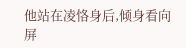他站在凌恪身后,倾身看向屏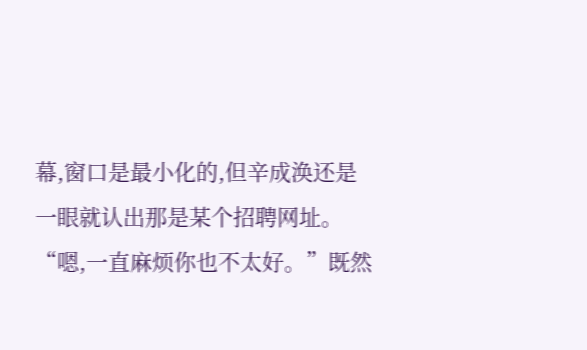幕,窗口是最小化的,但辛成涣还是一眼就认出那是某个招聘网址。
“嗯,一直麻烦你也不太好。”既然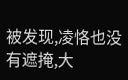被发现,凌恪也没有遮掩,大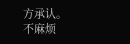方承认。
不麻烦